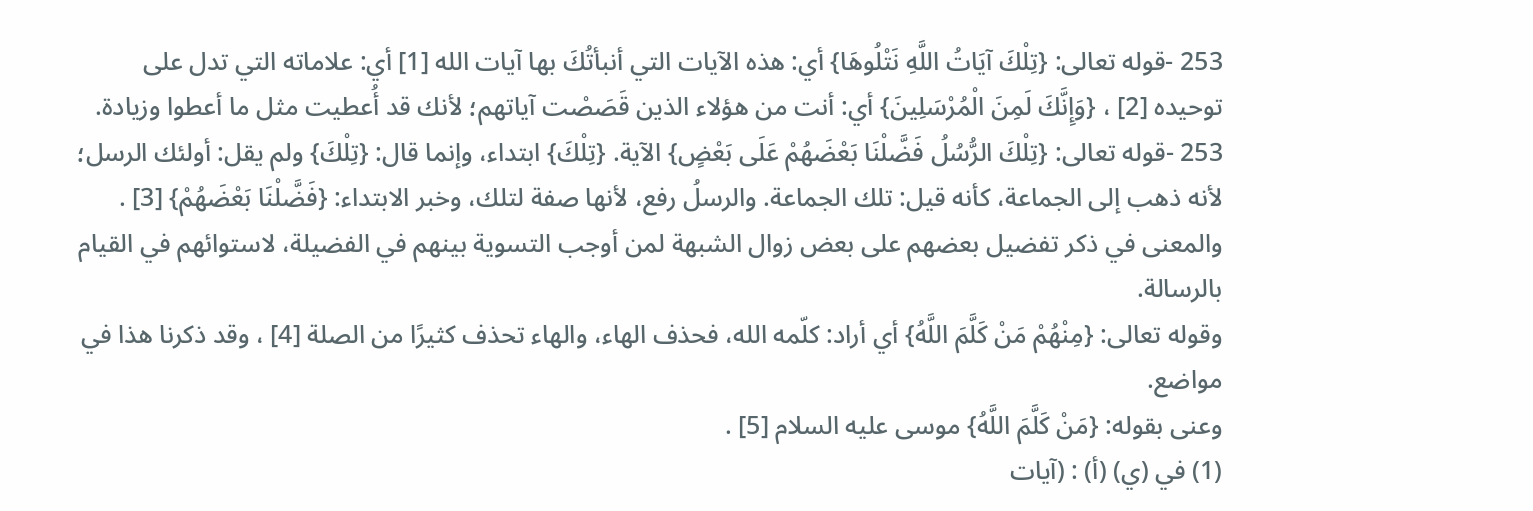253 -قوله تعالى: {تِلْكَ آيَاتُ اللَّهِ نَتْلُوهَا} أي: هذه الآيات التي أنبأتُكَ بها آيات الله [1] أي: علاماته التي تدل على توحيده [2] ، {وَإِنَّكَ لَمِنَ الْمُرْسَلِينَ} أي: أنت من هؤلاء الذين قَصَصْت آياتهم؛ لأنك قد أُعطيت مثل ما أعطوا وزيادة.
253 -قوله تعالى: {تِلْكَ الرُّسُلُ فَضَّلْنَا بَعْضَهُمْ عَلَى بَعْضٍ} الآية. {تِلْكَ} ابتداء، وإنما قال: {تِلْكَ} ولم يقل: أولئك الرسل؛ لأنه ذهب إلى الجماعة، كأنه قيل: تلك الجماعة. والرسلُ رفع، لأنها صفة لتلك، وخبر الابتداء: {فَضَّلْنَا بَعْضَهُمْ} [3] .
والمعنى في ذكر تفضيل بعضهم على بعض زوال الشبهة لمن أوجب التسوية بينهم في الفضيلة، لاستوائهم في القيام بالرسالة.
وقوله تعالى: {مِنْهُمْ مَنْ كَلَّمَ اللَّهُ} أي أراد: كلّمه الله، فحذف الهاء، والهاء تحذف كثيرًا من الصلة [4] ، وقد ذكرنا هذا في مواضع.
وعنى بقوله: {مَنْ كَلَّمَ اللَّهُ} موسى عليه السلام [5] .
(1) في (ي) (أ) : (آيات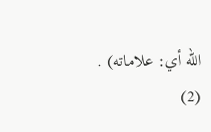الله أي: علاماته) .
(2)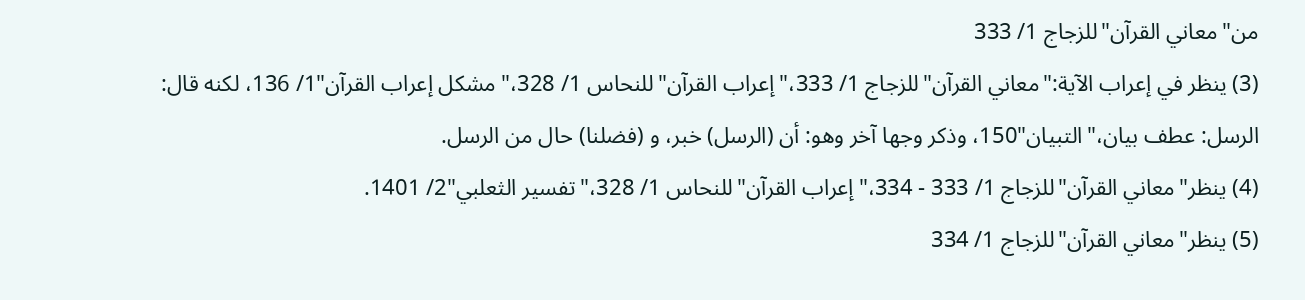من"معاني القرآن"للزجاج 1/ 333
(3) ينظر في إعراب الآية:"معاني القرآن"للزجاج 1/ 333،"إعراب القرآن"للنحاس 1/ 328،"مشكل إعراب القرآن"1/ 136، لكنه قال: الرسل: عطف بيان،"التبيان"150، وذكر وجها آخر وهو: أن (الرسل) خبر، و (فضلنا) حال من الرسل.
(4) ينظر"معاني القرآن"للزجاج 1/ 333 - 334،"إعراب القرآن"للنحاس 1/ 328،"تفسير الثعلبي"2/ 1401.
(5) ينظر"معاني القرآن"للزجاج 1/ 334